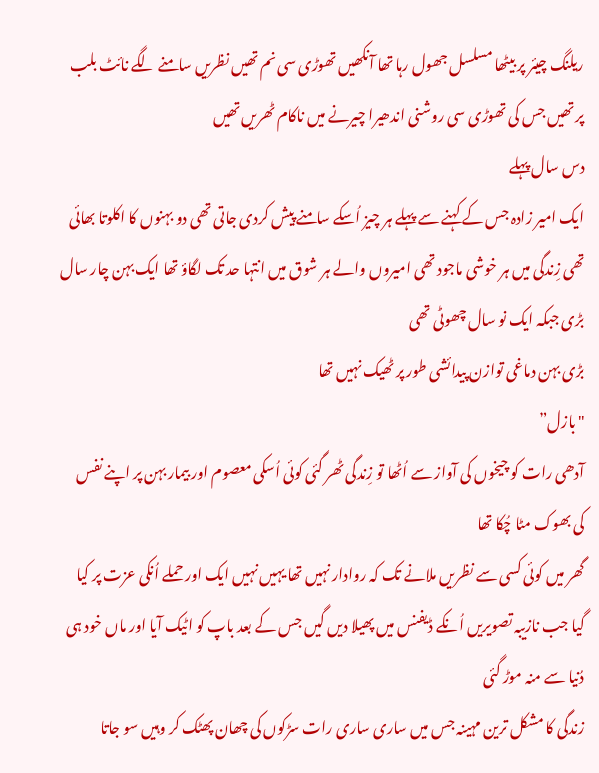ریلنگ چیئر پر بیٹھا مسلسل جھول رہا تھا آنکھیں تھوڑی سی نم تھیں نظریں سامنے لگے نائٹ بلب پر تھیں جس کی تھوڑی سی روشنی اندھیرا چیرنے میں ناکام ٹھریں تھیں
دس سال پہلے
ایک امیر زادہ جس کے کہنے سے پہلے ہر چیز اُسکے سامنے پیش کردی جاتی تھی دو بہنوں کا اکلوتا بھائی تھی زِندگی میں ہر خوشی ماجود تھی امیروں والے ہر شوق میں انتہا حد تک لگاؤ تھا ایک بہن چار سال بڑی جبکہ ایک نو سال چھوٹی تھی
بڑی بہن دماغی توازن پیدائشی طور پر ٹھیک نہیں تھا
"بازل”
آدھی رات کو چیخوں کی آواز سے اُٹھا تو زِندگی ٹھر گئی کوئی اُسکی معصوم اور بیمار بہن پر اپنے نفس کی بھوک مٹا چُکا تھا
گھر میں کوئی کسی سے نظریں ملانے تک کہ روادار نہیں تھا یہیں نہیں ایک اور حملے اُنکی عزت پر کیا گیا جب نازیبہ تصویریں اُنکے ڈیفنس میں پھیلا دیں گیں جس کے بعد باپ کو اٹیک آیا اور ماں خود ہی دُنیا سے منہ موڑ گئی
زندگی کا مشکل ترین مہینہ جس میں ساری ساری رات سڑکوں کی چھان پھٹک کر وہیں سو جاتا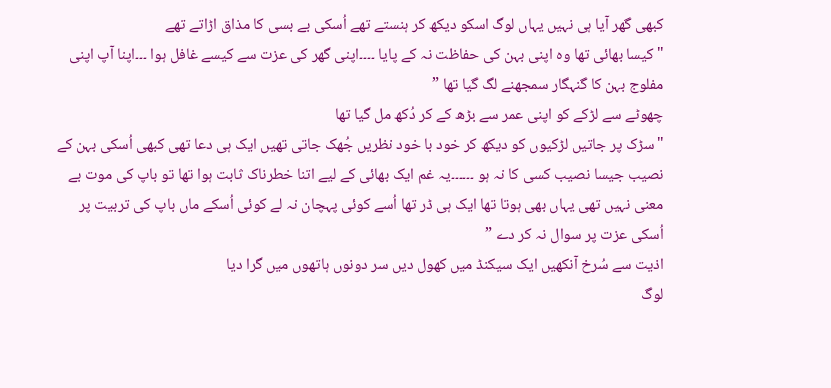کبھی گھر آیا ہی نہیں یہاں لوگ اسکو دیکھ کر ہنستے تھے اُسکی بے بسی کا مذاق اڑاتے تھے
"کیسا بھائی تھا وہ اپنی بہن کی حفاظت نہ کے پایا ۔۔۔۔اپنی گھر کی عزت سے کیسے غافل ہوا ۔۔۔اپنا آپ اپنی مفلوج بہن کا گنہگار سمجھنے لگ گیا تھا ”
چھوٹے سے لڑکے کو اپنی عمر سے بڑھ کے کر دُکھ مل گیا تھا
"سڑک پر جاتیں لڑکیوں کو دیکھ کر خود با خود نظریں جُھک جاتی تھیں ایک ہی دعا تھی کبھی اُسکی بہن کے نصیب جیسا نصیب کسی کا نہ ہو ۔۔۔۔۔۔یہ غم ایک بھائی کے لیے اتنا خطرناک ثابت ہوا تھا تو باپ کی موت بے معنی نہیں تھی یہاں بھی ہوتا تھا ایک ہی ڈر تھا اُسے کوئی پہچان نہ لے کوئی اُسکے ماں باپ کی تربیت پر اُسکی عزت پر سوال نہ کر دے ”
اذیت سے سُرخ آنکھیں ایک سیکنڈ میں کھول دیں سر دونوں ہاتھوں میں گرا دیا
لوگ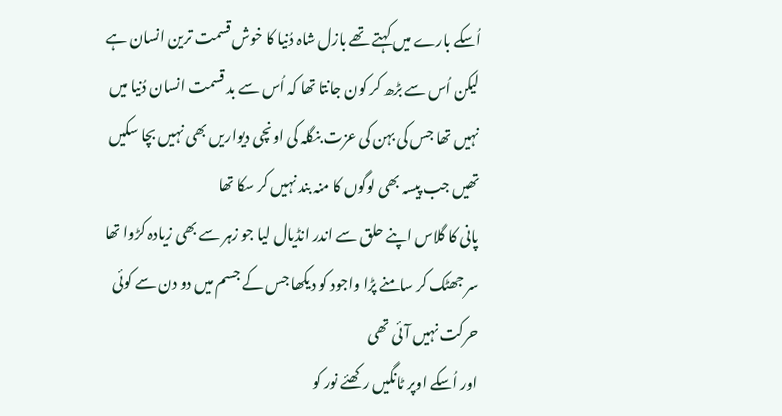اُسکے بارے میں کہتے تھے بازل شاہ دُنیا کا خوش قسمت ترین انسان ہے لیکن اُس سے بڑھ کر کون جانتا تھا کہ اُس سے بد قسمت انسان دُنیا میں نہیں تھا جس کی بہن کی عزت بنگلہ کی اونچی دیواریں بھی نہیں بچا سکیں تھیں جب پیسہ بھی لوگوں کا منہ بند نہیں کر سکا تھا
پانی کا گلاس اپنے حلق سے اندر انڈیال لیا جو زہر سے بھی زیادہ کڑوا تھا
سر جھٹک کر سامنے پڑا واجود کو دیکھا جس کے جسم میں دو دن سے کوئی حرکت نہیں آئی تھی
اور اُسکے اوپر ٹانگیں رکھئے نور کو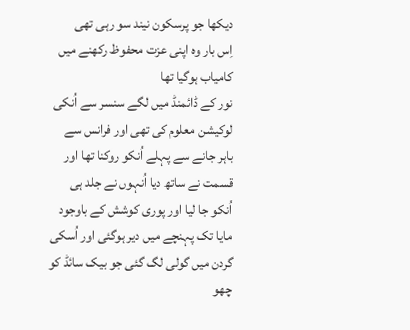دیکھا جو پرسکون نیند سو رہی تھی
اِس بار وہ اپنی عزت محفوظ رکھنے میں کامیاب ہوگیا تھا
نور کے ڈائمنڈ میں لگے سنسر سے اُنکی لوکیشن معلوم کی تھی اور فرانس سے باہر جانے سے پہلے اُنکو روکنا تھا اور قسمت نے ساتھ دیا اُنہوں نے جلد ہی اُنکو جا لیا اور پوری کوشش کے باوجود مایا تک پہنچے میں دیر ہوگئی اور اُسکی گردن میں گولی لگ گئی جو بیک سائڈ کو چھو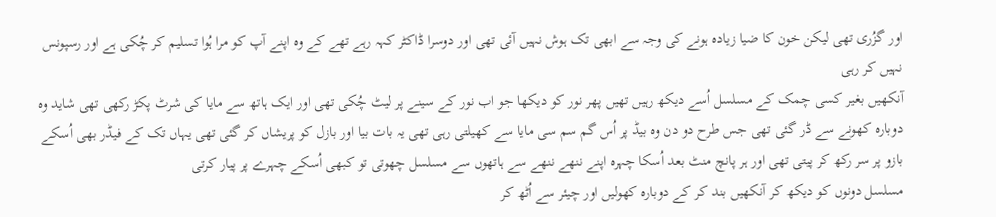اور گزُری تھی لیکن خون کا ضیا زیادہ ہونے کی وجہ سے ابھی تک ہوش نہیں آئی تھی اور دوسرا ڈاکٹر کہہ رہے تھے کے وہ اپنے آپ کو مرا ہُوا تسلیم کر چُکی ہے اور رسپونس نہیں کر رہی
آنکھیں بغیر کسی چمک کے مسلسل اُسے دیکھ رہیں تھیں پھر نور کو دیکھا جو اب نور کے سینے پر لیٹ چُکی تھی اور ایک ہاتھ سے مایا کی شرٹ پکڑ رکھی تھی شاید وہ دوبارہ کھونے سے ڈر گئی تھی جس طرح دو دن وہ بیڈ پر اُس گم سم سی مایا سے کھیلتی رہی تھی یہ بات بیا اور بازل کو پریشاں کر گئی تھی یہاں تک کے فیڈر بھی اُسکے بازو پر سر رکھ کر پیتی تھی اور ہر پانچ منٹ بعد اُسکا چہرہ اپنے ننھے ننھے سے ہاتھوں سے مسلسل چھوتی تو کبھی اُسکے چہرے پر پیار کرتی
مسلسل دونوں کو دیکھ کر آنکھیں بند کر کے دوبارہ کھولیں اور چیئر سے اُٹھ کر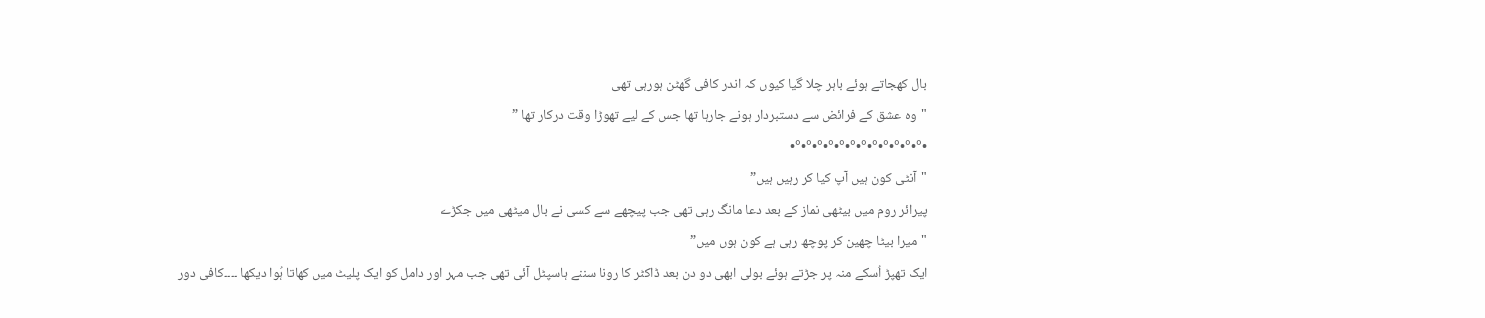بال کھجاتے ہوئے باہر چلا گیا کیوں کہ اندر کافی گھٹن ہورہی تھی
"وہ عشق کے فرائض سے دستبردار ہونے جارہا تھا جس کے لیے تھوڑا وقت درکار تھا ”
•°•°•°•°•°•°•°•°•°•°•°•°•
"آنٹی کون ہیں آپ کیا کر رہیں ہیں”
پیرائر روم میں بیٹھی نماز کے بعد دعا مانگ رہی تھی جب پیچھے سے کسی نے بال میٹھی میں جکڑے
"میرا بیٹا چھین کر پوچھ رہی ہے کون ہوں میں”
ایک تھپڑ اُسکے منہ پر جڑتے ہوئے بولی ابھی دو دن بعد ڈاکٹر کا رونا سننے ہاسپٹل آئی تھی جب مہر اور دامل کو ایک پلیٹ میں کھاتا ہُوا دیکھا ۔۔۔۔کافی دور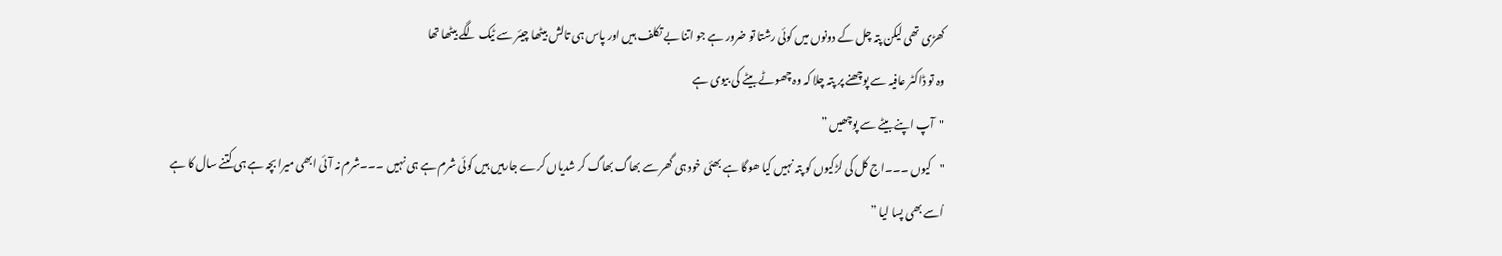کھڑی تھی لیکن پتہ چل کے دونوں میں کوئی رشتا تو ضرور ہے جو اتنا بے تکلف ہیں اور پاس ہی تالش بیٹھا چیئر سے ٹیک لگے بیٹھا تھا
وہ تو ڈاکٹر عافیہ سے پوچھنے پر پتہ چلا کہ وہ چھوٹے بیٹے کی بیوی ہے
"آپ اپنے بیٹے سے پوچھیں ”
"کیوں ۔۔۔اج کل کی لڑکیوں کو پتہ نہیں کیا ھوگا ہے بھئی خود ہی گھر سے بھاگ بھاگ کر شدیاں کرے جارہیں ہیں کوئی شرم ہے ہی نہیں ۔۔۔شرم نہ آئی ابھی میرا بچہ ہے ہی کتنے سال کا ہے اُسے بھی پسا لیا ”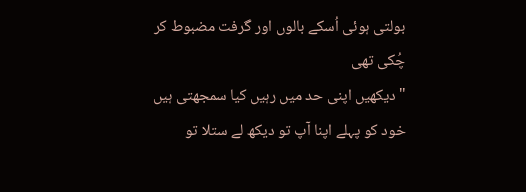بولتی ہوئی اُسکے بالوں اور گرفت مضبوط کر چُکی تھی
"دیکھیں اپنی حد میں رہیں کیا سمجھتی ہیں خود کو پہلے اپنا آپ تو دیکھ لے ستلا تو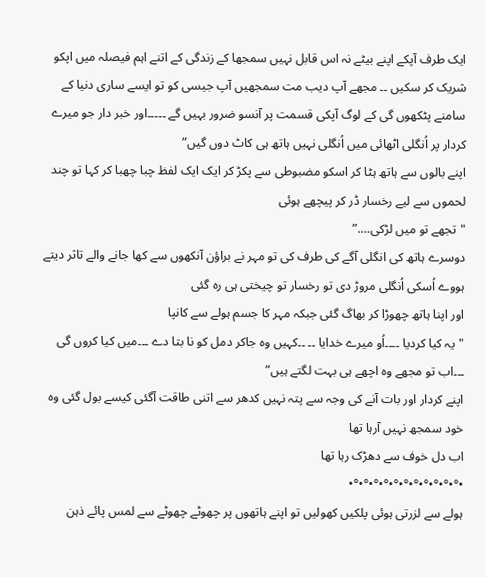ایک طرف آپکے اپنے بیٹے نہ اس قابل نہیں سمجھا کے زندگی کے اتنے اہم فیصلہ میں اپکو شریک کر سکیں ۔۔ مجھے آپ دیب مت سمجھیں آپ جیسی کو تو ایسے ساری دنیا کے سامنے پٹکھوں گی کے لوگ آپکی قسمت پر آنسو ضرور بہیں گے ۔۔۔۔۔اور خبر دار جو میرے کردار پر اُنگلی اٹھائی میں اُنگلی نہیں ہاتھ ہی کاٹ دوں گیں”
اپنے بالوں سے ہاتھ ہٹا کر اسکو مضبوطی سے پکڑ کر ایک ایک لفظ چبا چھبا کر کہا تو چند لحموں سے لیے رخسار ڈر کر پیچھے ہوئی
"تجھے تو میں لڑکی….”
دوسرے ہاتھ کی انگلی آگے کی طرف کی تو مہر نے براؤن آنکھوں سے کھا جانے والے تاثر دیتے ہووے اُسکی اُنگلی مروڑ دی تو رخسار تو چیختی ہی رہ گئی
اور اپنا ہاتھ چھوڑا کر بھاگ گئی جبکہ مہر کا جسم ہولے سے کانپا
"یہ کیا کردیا ۔۔۔۔اُو میرے خدایا ۔۔ ۔۔کہیں وہ جاکر دمل کو نا بتا دے ۔۔۔میں کیا کروں گی ۔۔۔اب تو مجھے وہ اچھے ہی بہت لگتے ہیں”
اپنے کردار اور بات آنے کی وجہ سے پتہ نہیں کدھر سے اتنی طاقت آگئی کیسے بول گئی وہ خود سمجھ نہیں آرہا تھا
اب دل خوف سے دھڑک رہا تھا
•°•°•°•°•°•°•°•°•°•°•°•
ہولے سے لزرتی ہوئی پلکیں کھولیں تو اپنے ہاتھوں پر چھوٹے چھوٹے سے لمس پائے ذہن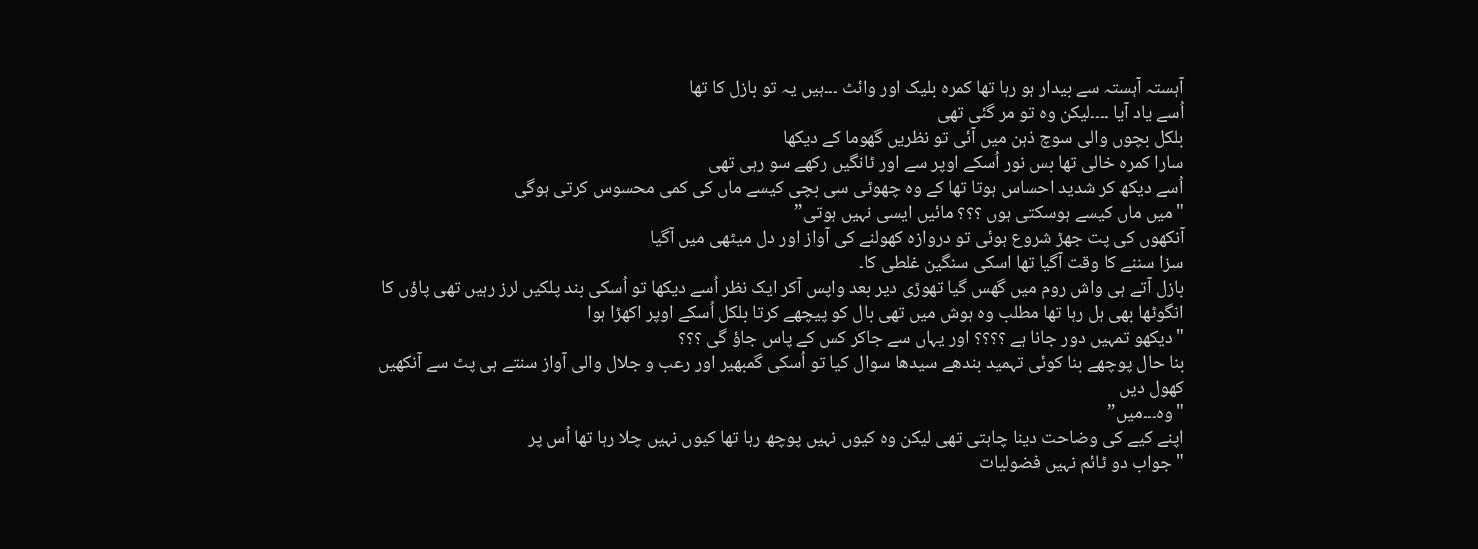آہستہ آہستہ سے بیدار ہو رہا تھا کمرہ بلیک اور وائٹ ۔۔۔ہیں یہ تو بازل کا تھا
اُسے یاد آیا ۔۔۔۔لیکن وہ تو مر گئی تھی
بلکل بچوں والی سوچ ذہن میں آئی تو نظریں گھوما کے دیکھا
سارا کمرہ خالی تھا بس نور اُسکے اوپر سے اور ٹانگیں رکھے سو رہی تھی
اُسے دیکھ کر شدید احساس ہوتا تھا کے وہ چھوٹی سی بچی کیسے ماں کی کمی محسوس کرتی ہوگی
"میں ماں کیسے ہوسکتی ہوں ؟؟؟ مائیں ایسی نہیں ہوتی”
آنکھوں کی پت جھڑ شروع ہوئی تو دروازہ کھولنے کی آواز اور دل میٹھی میں آگیا
سزا سننے کا وقت آگیا تھا اسکی سنگین غلطی کا۔
بازل آتے ہی واش روم میں گھس گیا تھوڑی دیر بعد واپس آکر ایک نظر اُسے دیکھا تو اُسکی بند پلکیں لرز رہیں تھی پاؤں کا انگوٹھا بھی ہل رہا تھا مطلب وہ ہوش میں تھی بال کو پیچھے کرتا بلکل اُسکے اوپر اکھڑا ہوا
"دیکھو تمہیں دور جانا ہے ؟؟؟؟ اور یہاں سے جاکر کس کے پاس جاؤ گی ؟؟؟
بنا حال پوچھے بنا کوئی تہميد بندھے سیدھا سوال کیا تو اُسکی گمبھیر اور رعب و جلال والی آواز سنتے ہی پٹ سے آنکھیں کھول دیں
"وہ۔۔۔میں”
اپنے کیے کی وضاحت دینا چاہتی تھی لیکن وہ کیوں نہیں پوچھ رہا تھا کیوں نہیں چلا رہا تھا اُس پر
"جواب دو ٹائم نہیں فضولیات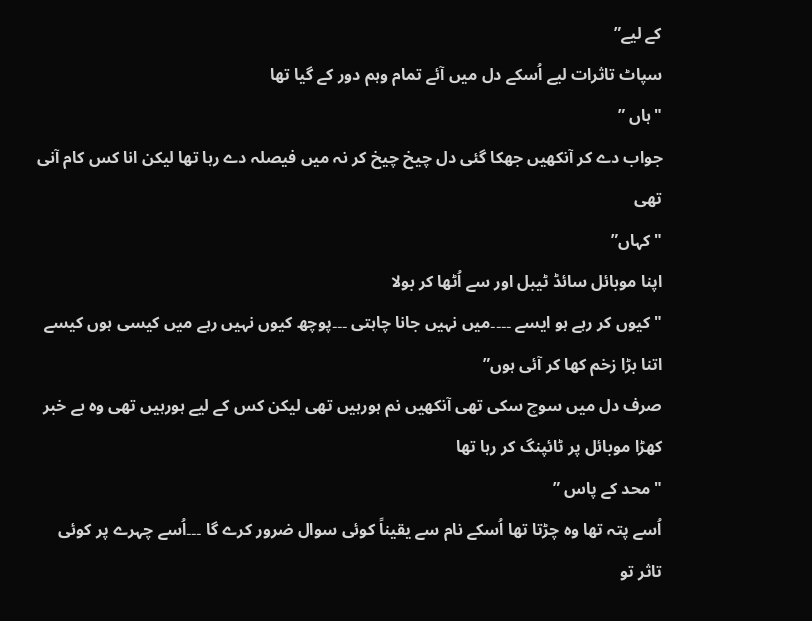کے لیے”
سپاٹ تاثرات لیے اُسکے دل میں آئے تمام وہم دور کے گیا تھا
"ہاں ”
جواب دے کر آنکھیں جھکا گئی دل چیخ چیخ کر نہ میں فیصلہ دے رہا تھا لیکن انا کس کام آنی تھی
"کہاں”
اپنا موبائل سائڈ ٹیبل اور سے اُٹھا کر بولا
"کیوں کر رہے ہو ایسے ۔۔۔۔میں نہیں جانا چاہتی ۔۔۔پوچھ کیوں نہیں رہے میں کیسی ہوں کیسے اتنا بڑا زخم کھا کر آئی ہوں”
صرف دل میں سوچ سکی تھی آنکھیں نم ہورہیں تھی لیکن کس کے لیے ہورہیں تھی وہ بے خبر کھڑا موبائل پر ٹائپنگ کر رہا تھا
"محد کے پاس ”
اُسے پتہ تھا وہ چڑتا تھا اُسکے نام سے یقیناً کوئی سوال ضرور کرے گا ۔۔۔اُسے چہرے پر کوئی تاثر تو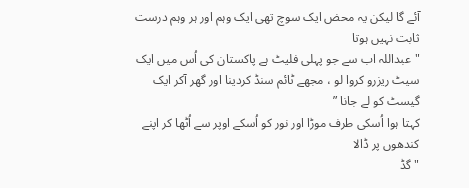آئے گا لیکن یہ محض ایک سوچ تھی ایک وہم اور ہر وہم درست ثابت نہیں ہوتا
"عبداللہ اب سے جو پہلی فلیٹ ہے پاکستان کی اُس میں ایک سیٹ ریزرو کروا لو ، مجھے ٹائم سنڈ کردینا اور گھر آکر ایک گیسٹ کو لے جانا ”
کہتا ہوا اُسکی طرف موڑا اور نور کو اُسکے اوپر سے اُٹھا کر اپنے کندھوں پر ڈالا
"گڈ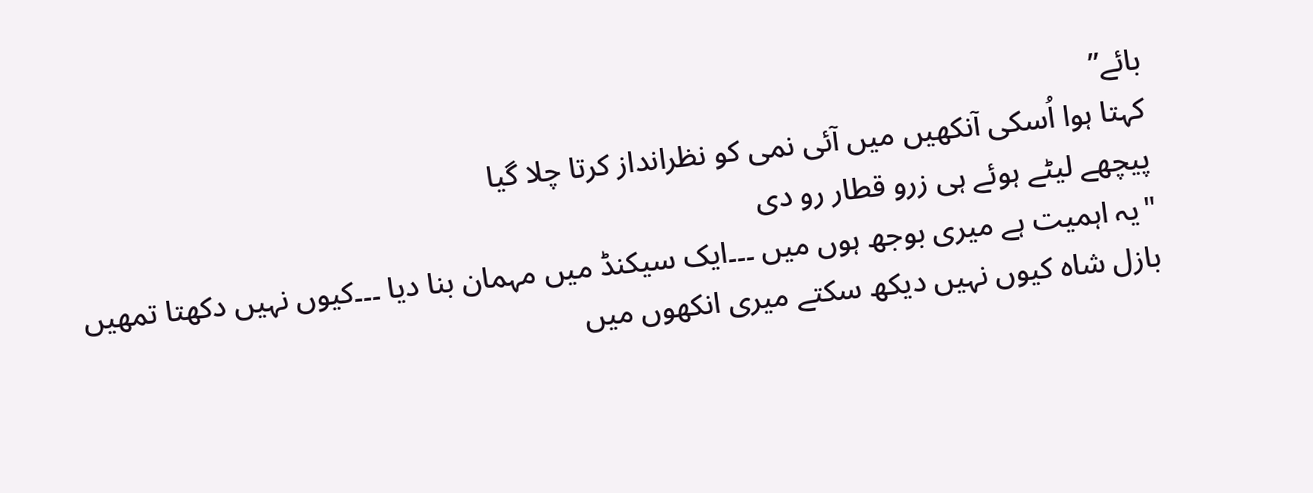بائے”
کہتا ہوا اُسکی آنکھیں میں آئی نمی کو نظرانداز کرتا چلا گیا
پیچھے لیٹے ہوئے ہی زرو قطار رو دی
"یہ اہمیت ہے میری بوجھ ہوں میں ۔۔۔ایک سیکنڈ میں مہمان بنا دیا ۔۔۔کیوں نہیں دکھتا تمھیں بازل شاہ کیوں نہیں دیکھ سکتے میری انکھوں میں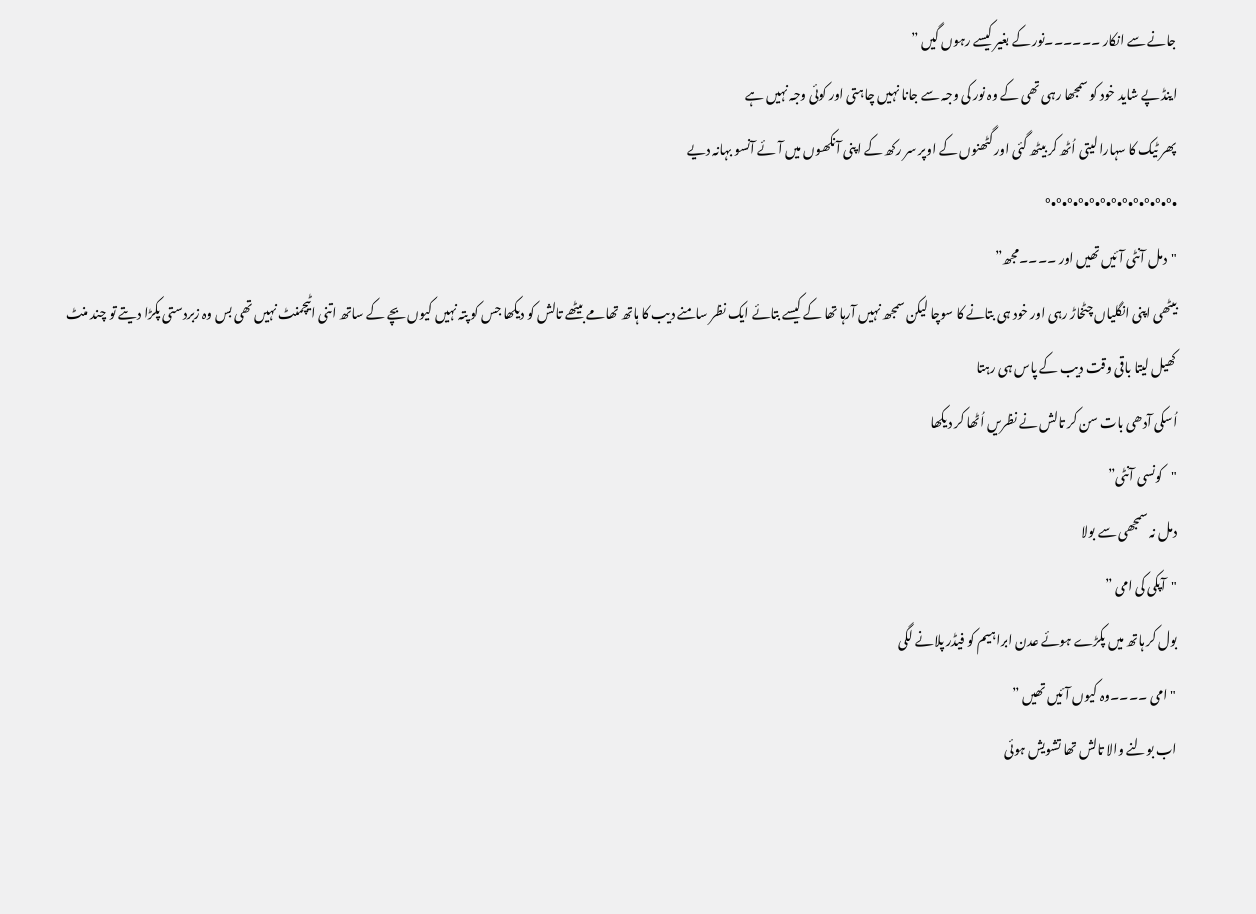جانے سے انکار ۔۔۔۔۔۔نور کے بغیر کیسے رہوں گیں ”
اینڈ پے شاید خود کو سمجھا رہی تھی کے وہ نور کی وجہ سے جانا نہیں چاہتی اور کوئی وجہ نہیں ہے
پھر ٹیک کا سہارا لیتی اُٹھ کر بیٹھ گئی اور گٹھنوں کے اوپر سر رکھ کے اپنی آنکھوں میں آئے آنسو بہانہ دیے
•°•°•°•°•°•°•°•°•°•°•°•°
"دمل آنٹی آئیں تھیں اور ۔۔۔۔مجھ”
بیٹھی اپنی انگلیاں چٹخاڑ رہی اور خود ہی بتانے کا سوچا لیکن سمجھ نہیں آرہا تھا کے کیسے بتائے ایک نظر سامنے دیب کا ہاتھ تھامے بیٹھے تالش کو دیکھا جس کو پتہ نہیں کیوں بچے کے ساتھ اتنی اٹیچمنٹ نہیں تھی بس وہ زبردستی پکڑا دیتے تو چند منٹ کھیل لیتا باقی وقت دیب کے پاس ہی رہتا
اُسکی آدھی بات سن کر تالش نے نظریں اُٹھا کر دیکھا
"کونسی آنٹی”
دمل نہ سمجھی سے بولا
"آپکی کی امی ”
بول کر ہاتھ میں پکڑے ہوئے عدن ابراہیم کو فیڈر پلانے لگی
"امی ۔۔۔۔وہ کیوں آئیں تھیں ”
اب بولنے والا تالش تھا تشویش ہوئی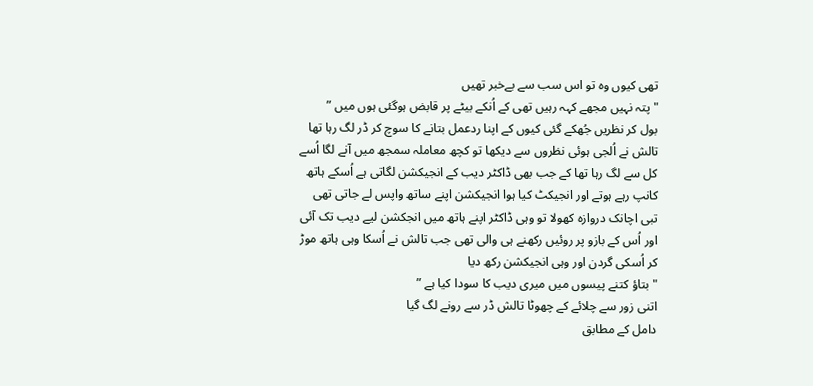تھی کیوں وہ تو اس سب سے بےخبر تھیں
"پتہ نہیں مجھے کہہ رہیں تھی کے اُنکے بیٹے پر قابض ہوگئی ہوں میں ”
بول کر نظریں جُھکے گئی کیوں کے اپنا ردعمل بتانے کا سوچ کر ڈر لگ رہا تھا
تالش نے اُلجی ہوئی نظروں سے دیکھا تو کچھ معاملہ سمجھ میں آنے لگا اُسے کل سے لگ رہا تھا کے جب بھی ڈاکٹر دیب کے انجیکشن لگاتی ہے اُسکے ہاتھ کانپ رہے ہوتے اور انجیکٹ کیا ہوا انجیکشن اپنے ساتھ واپس لے جاتی تھی
تبی اچانک دروازہ کھولا تو وہی ڈاکٹر اپنے ہاتھ میں انجکشن لیے دیب تک آئی اور اُس کے بازو پر روئیں رکھنے ہی والی تھی جب تالش نے اُسکا وہی ہاتھ موڑ کر اُسکی گردن اور وہی انجیکشن رکھ دیا
"بتاؤ کتنے پیسوں میں میری دیب کا سودا کیا ہے ”
اتنی زور سے چلائے کے چھوٹا تالش ڈر سے رونے لگ گیا
دامل کے مطابق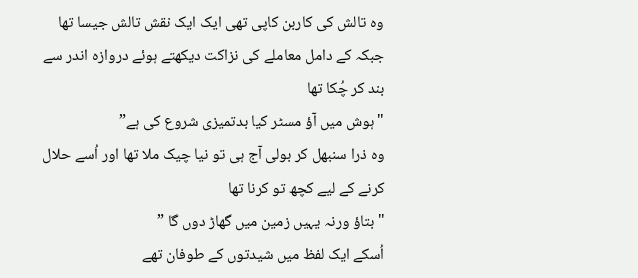وہ تالش کی کاربن کاپی تھی ایک ایک نقش تالش جیسا تھا
جبکہ کے دامل معاملے کی نزاکت دیکھتے ہوئے دروازہ اندر سے بند کر چُکا تھا
"ہوش میں آؤ مسٹر کیا بدتمیزی شروع کی ہے”
وہ ذرا سنبھل کر بولی آج ہی تو نیا چیک ملا تھا اور اُسے حلال کرنے کے لیے کچھ تو کرنا تھا
"بتاؤ ورنہ یہیں زمین میں گھاڑ دوں گا ”
اُسکے ایک لفظ میں شیدتوں کے طوفان تھے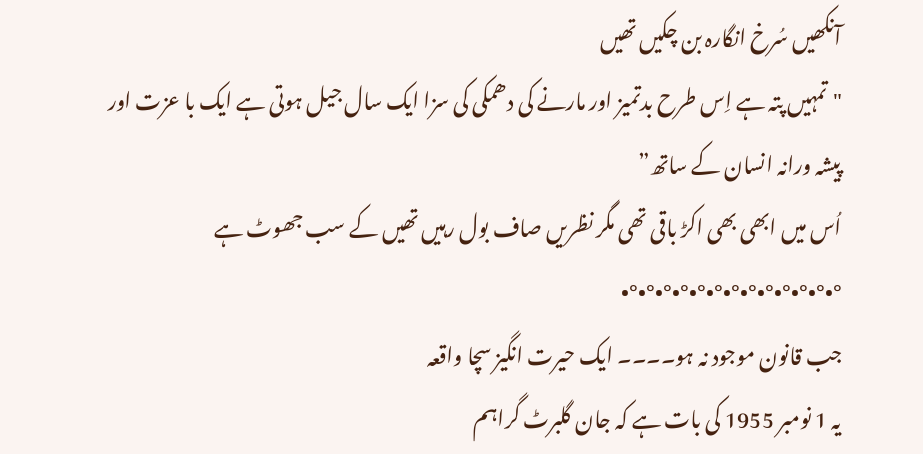آنکھیں سُرخ انگارہ بن چکیں تھیں
"تمہیں پتہ ہے اِس طرح بدتمیز اور مارنے کی دھمکی کی سزا ایک سال جیل ہوتی ہے ایک با عزت اور پیشہ ورانہ انسان کے ساتھ”
اُس میں ابھی بھی اکڑ باقی تھی مگر نظریں صاف بول رہیں تھیں کے سب جھوٹ ہے
°•°•°•°•°•°•°•°•°•°•°•°•°•
جب قانون موجود نہ ہو۔۔۔۔ ایک حیرت انگیز سچا واقعہ
یہ 1 نومبر 1955 کی بات ہے کہ جان گلبرٹ گراہم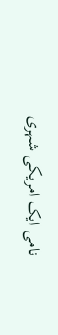نامی ایک امریکی شہری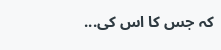کہ جس کا اس کی...